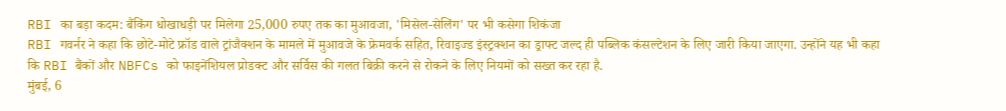RBI का बड़ा कदम: बैंकिंग धोखाधड़ी पर मिलेगा 25,000 रुपए तक का मुआवजा, 'मिसेल-सेलिंग' पर भी कसेगा शिकंजा
RBI गवर्नर ने कहा कि छोटे-मोटे फ्रॉड वाले ट्रांजैक्शन के मामले में मुआवजे के फ्रेमवर्क सहित, रिवाइज्ड इंस्ट्रक्शन का ड्राफ्ट जल्द ही पब्लिक कंसल्टेशन के लिए जारी किया जाएगा. उन्होंने यह भी कहा कि RBI बैंकों और NBFCs को फाइनेंशियल प्रोडक्ट और सर्विस की गलत बिक्री करने से रोकने के लिए नियमों को सख्त कर रहा है.
मुंबई, 6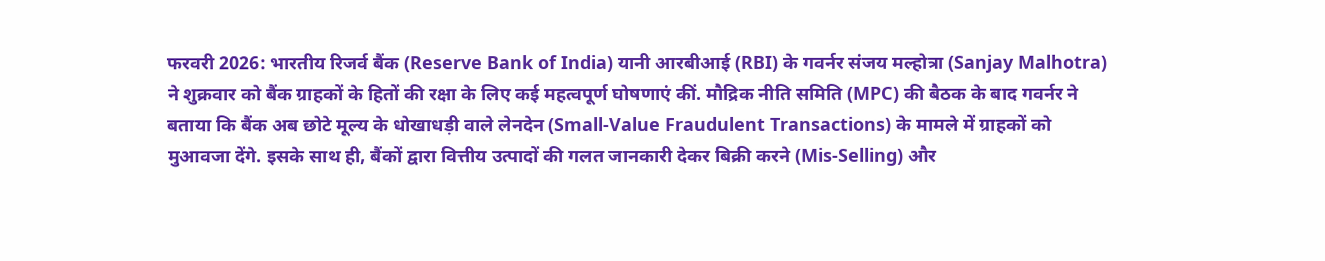फरवरी 2026: भारतीय रिजर्व बैंक (Reserve Bank of India) यानी आरबीआई (RBI) के गवर्नर संजय मल्होत्रा (Sanjay Malhotra) ने शुक्रवार को बैंक ग्राहकों के हितों की रक्षा के लिए कई महत्वपूर्ण घोषणाएं कीं. मौद्रिक नीति समिति (MPC) की बैठक के बाद गवर्नर ने बताया कि बैंक अब छोटे मूल्य के धोखाधड़ी वाले लेनदेन (Small-Value Fraudulent Transactions) के मामले में ग्राहकों को मुआवजा देंगे. इसके साथ ही, बैंकों द्वारा वित्तीय उत्पादों की गलत जानकारी देकर बिक्री करने (Mis-Selling) और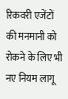रिकवरी एजेंटों की मनमानी को रोकने के लिए भी नए नियम लागू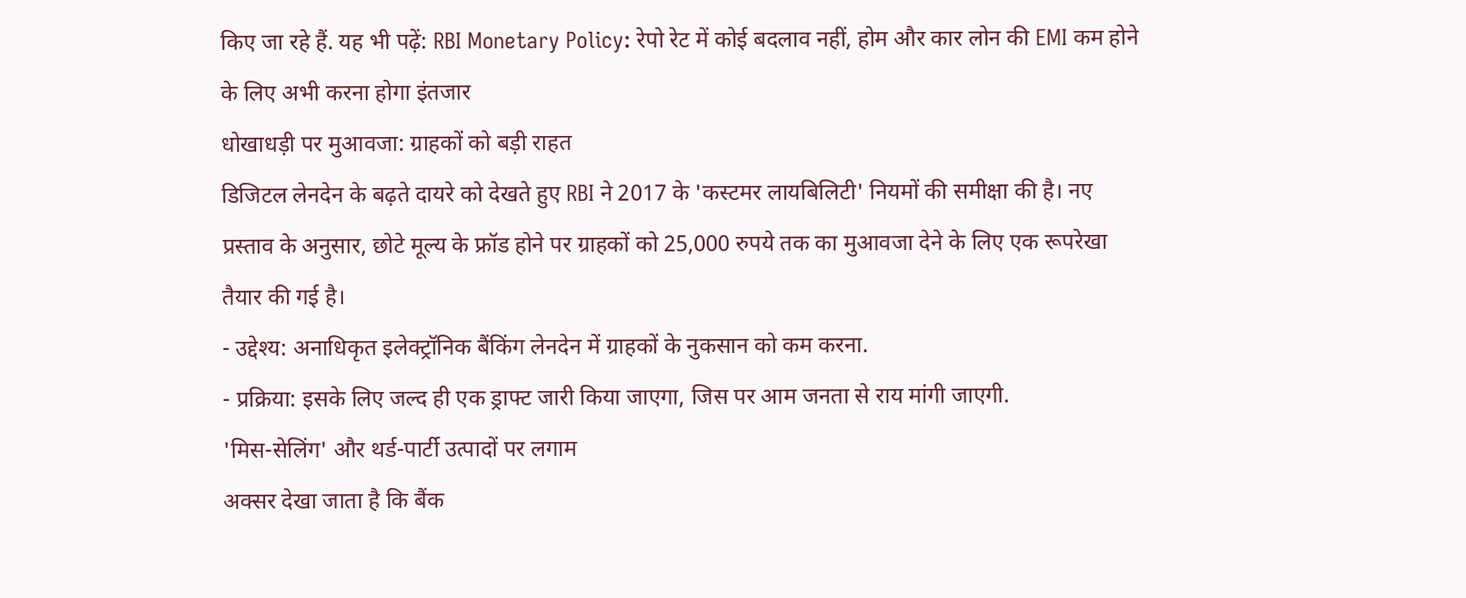किए जा रहे हैं. यह भी पढ़ें: RBI Monetary Policy: रेपो रेट में कोई बदलाव नहीं, होम और कार लोन की EMI कम होने के लिए अभी करना होगा इंतजार
धोखाधड़ी पर मुआवजा: ग्राहकों को बड़ी राहत
डिजिटल लेनदेन के बढ़ते दायरे को देखते हुए RBI ने 2017 के 'कस्टमर लायबिलिटी' नियमों की समीक्षा की है। नए प्रस्ताव के अनुसार, छोटे मूल्य के फ्रॉड होने पर ग्राहकों को 25,000 रुपये तक का मुआवजा देने के लिए एक रूपरेखा तैयार की गई है।
- उद्देश्य: अनाधिकृत इलेक्ट्रॉनिक बैंकिंग लेनदेन में ग्राहकों के नुकसान को कम करना.
- प्रक्रिया: इसके लिए जल्द ही एक ड्राफ्ट जारी किया जाएगा, जिस पर आम जनता से राय मांगी जाएगी.
'मिस-सेलिंग' और थर्ड-पार्टी उत्पादों पर लगाम
अक्सर देखा जाता है कि बैंक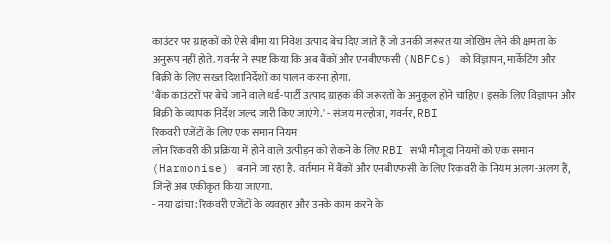काउंटर पर ग्राहकों को ऐसे बीमा या निवेश उत्पाद बेच दिए जाते हैं जो उनकी जरूरत या जोखिम लेने की क्षमता के अनुरूप नहीं होते. गवर्नर ने स्पष्ट किया कि अब बैंकों और एनबीएफसी (NBFCs) को विज्ञापन, मार्केटिंग और बिक्री के लिए सख्त दिशानिर्देशों का पालन करना होगा.
'बैंक काउंटरों पर बेचे जाने वाले थर्ड-पार्टी उत्पाद ग्राहक की जरूरतों के अनुकूल होने चाहिए। इसके लिए विज्ञापन और बिक्री के व्यापक निर्देश जल्द जारी किए जाएंगे.' - संजय मल्होत्रा, गवर्नर, RBI
रिकवरी एजेंटों के लिए एक समान नियम
लोन रिकवरी की प्रक्रिया में होने वाले उत्पीड़न को रोकने के लिए RBI सभी मौजूदा नियमों को एक समान (Harmonise) बनाने जा रहा है. वर्तमान में बैंकों और एनबीएफसी के लिए रिकवरी के नियम अलग-अलग हैं, जिन्हें अब एकीकृत किया जाएगा.
- नया ढांचा: रिकवरी एजेंटों के व्यवहार और उनके काम करने के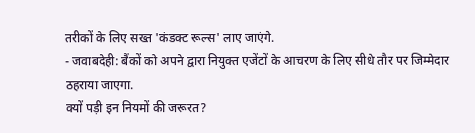तरीकों के लिए सख्त 'कंडक्ट रूल्स' लाए जाएंगे.
- जवाबदेही: बैंकों को अपने द्वारा नियुक्त एजेंटों के आचरण के लिए सीधे तौर पर जिम्मेदार ठहराया जाएगा.
क्यों पड़ी इन नियमों की जरूरत?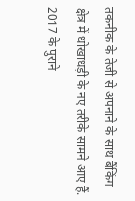तकनीक के तेजी से अपनाने के साथ बैंकिंग क्षेत्र में धोखाधड़ी के नए तरीके सामने आए हैं. 2017 के पुराने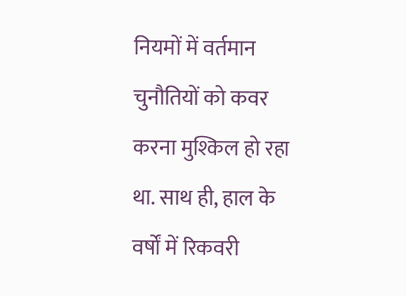नियमों में वर्तमान चुनौतियों को कवर करना मुश्किल हो रहा था. साथ ही, हाल के वर्षों में रिकवरी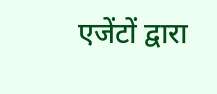एजेंटों द्वारा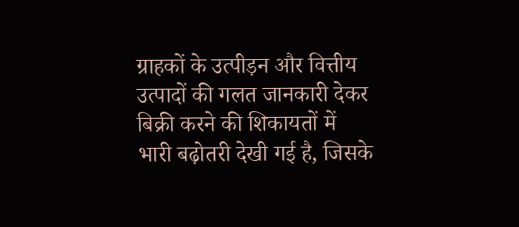ग्राहकों के उत्पीड़न और वित्तीय उत्पादों की गलत जानकारी देकर बिक्री करने की शिकायतों में भारी बढ़ोतरी देखी गई है, जिसके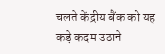चलते केंद्रीय बैंक को यह कड़े कदम उठाने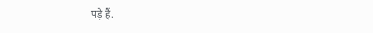पड़े हैं.